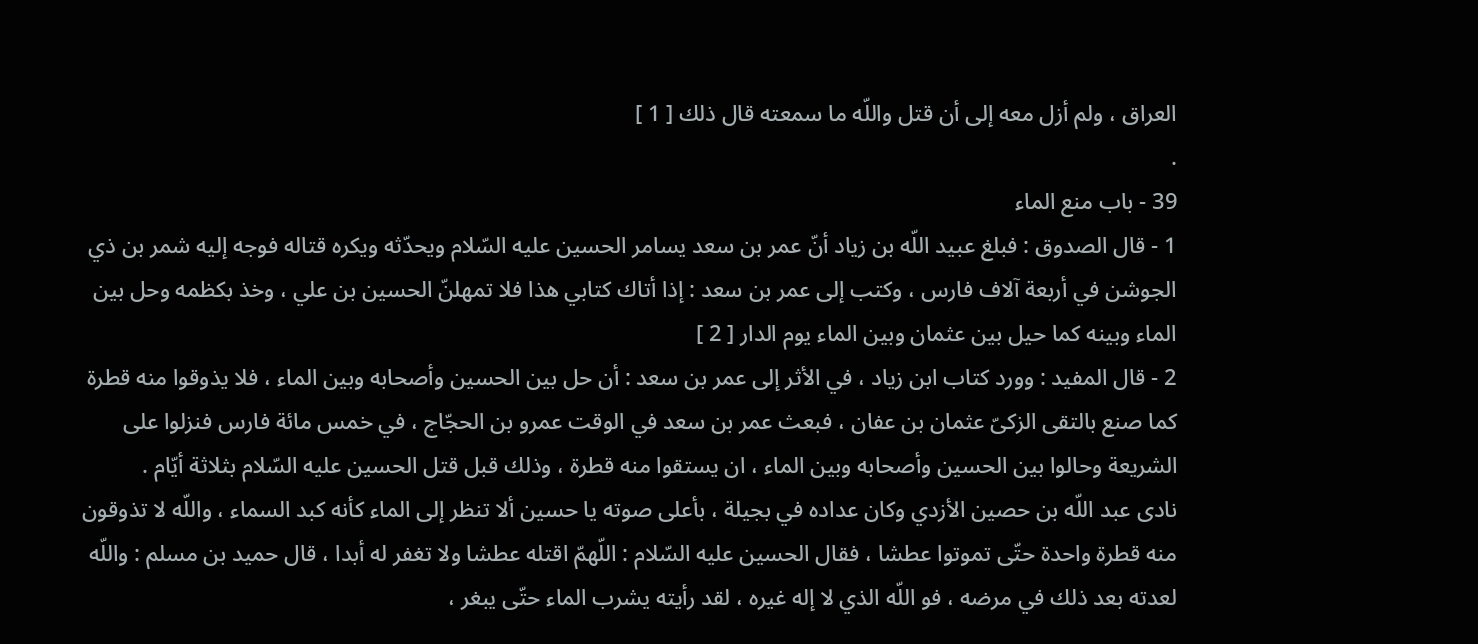العراق ، ولم أزل معه إلى أن قتل واللّه ما سمعته قال ذلك [ 1 ]
.
39 - باب منع الماء
1 - قال الصدوق : فبلغ عبيد اللّه بن زياد أنّ عمر بن سعد يسامر الحسين عليه السّلام ويحدّثه ويكره قتاله فوجه إليه شمر بن ذي الجوشن في أربعة آلاف فارس ، وكتب إلى عمر بن سعد : إذا أتاك كتابي هذا فلا تمهلنّ الحسين بن علي ، وخذ بكظمه وحل بين الماء وبينه كما حيل بين عثمان وبين الماء يوم الدار [ 2 ]
2 - قال المفيد : وورد كتاب ابن زياد ، في الأثر إلى عمر بن سعد : أن حل بين الحسين وأصحابه وبين الماء ، فلا يذوقوا منه قطرة كما صنع بالتقى الزكىّ عثمان بن عفان ، فبعث عمر بن سعد في الوقت عمرو بن الحجّاج ، في خمس مائة فارس فنزلوا على الشريعة وحالوا بين الحسين وأصحابه وبين الماء ، ان يستقوا منه قطرة ، وذلك قبل قتل الحسين عليه السّلام بثلاثة أيّام .
نادى عبد اللّه بن حصين الأزدي وكان عداده في بجيلة ، بأعلى صوته يا حسين ألا تنظر إلى الماء كأنه كبد السماء ، واللّه لا تذوقون منه قطرة واحدة حتّى تموتوا عطشا ، فقال الحسين عليه السّلام : اللّهمّ اقتله عطشا ولا تغفر له أبدا ، قال حميد بن مسلم : واللّه لعدته بعد ذلك في مرضه ، فو اللّه الذي لا إله غيره ، لقد رأيته يشرب الماء حتّى يبغر ،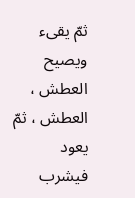ثمّ يقىء ويصيح العطش ، العطش ، ثمّ يعود فيشرب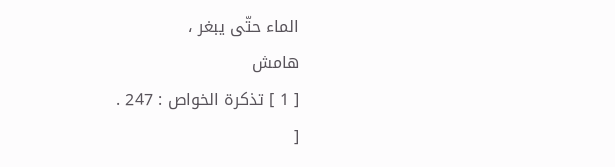الماء حتّى يبغر ،
هامش
[ 1 ] تذكرة الخواص : 247 .
[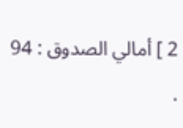2 ] أمالي الصدوق : 94 .